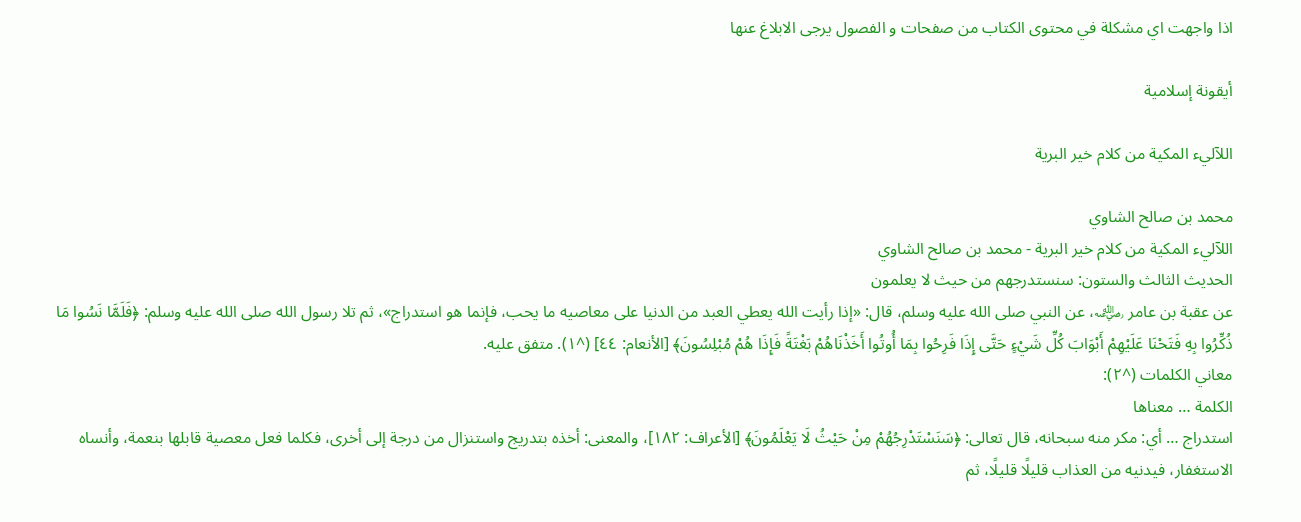اذا واجهت اي مشكلة في محتوى الكتاب من صفحات و الفصول يرجى الابلاغ عنها

أيقونة إسلامية

اللآليء المكية من كلام خير البرية

محمد بن صالح الشاوي
اللآليء المكية من كلام خير البرية - محمد بن صالح الشاوي
الحديث الثالث والستون: سنستدرجهم من حيث لا يعلمون
عن عقبة بن عامر ﵁، عن النبي صلى الله عليه وسلم، قال: «إذا رأيت الله يعطي العبد من الدنيا على معاصيه ما يحب، فإنما هو استدراج»، ثم تلا رسول الله صلى الله عليه وسلم: ﴿فَلَمَّا نَسُوا مَا ذُكِّرُوا بِهِ فَتَحْنَا عَلَيْهِمْ أَبْوَابَ كُلِّ شَيْءٍ حَتَّى إِذَا فَرِحُوا بِمَا أُوتُوا أَخَذْنَاهُمْ بَغْتَةً فَإِذَا هُمْ مُبْلِسُونَ﴾ [الأنعام: ٤٤] (^١). متفق عليه.
معاني الكلمات (^٢):
الكلمة … معناها
استدراج … أي: مكر منه سبحانه، قال تعالى: ﴿سَنَسْتَدْرِجُهُمْ مِنْ حَيْثُ لَا يَعْلَمُونَ﴾ [الأعراف: ١٨٢]، والمعنى: أخذه بتدريج واستنزال من درجة إلى أخرى، فكلما فعل معصية قابلها بنعمة، وأنساه الاستغفار، فيدنيه من العذاب قليلًا قليلًا، ثم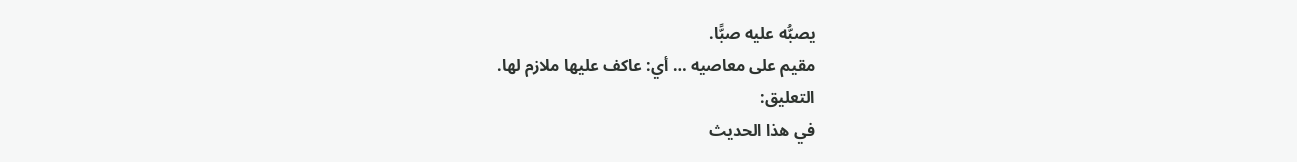يصبُّه عليه صبًّا.
مقيم على معاصيه … أي: عاكف عليها ملازم لها.
التعليق:
في هذا الحديث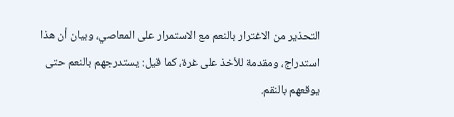التحذير من الاغترار بالنعم مع الاستمرار على المعاصي، وبيان أن هذا استدراج، ومقدمة للأخذ على غرة، كما قيل: يستدرجهم بالنعم حتى يوقعهم بالنقم.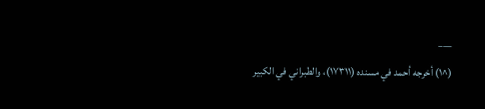___
(^١) أخرجه أحمد في مسنده (١٧٣١١)، والطبراني في الكبير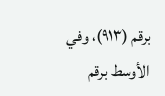برقم (٩١٣)، وفي الأوسط برقم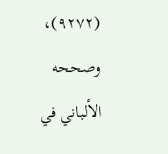(٩٢٧٢)، وصححه الألباني في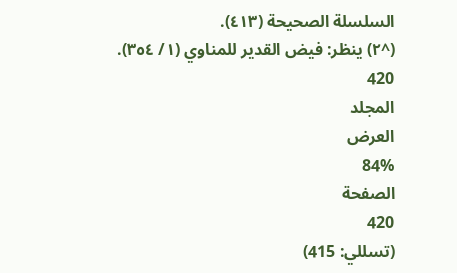السلسلة الصحيحة (٤١٣).
(^٢) ينظر: فيض القدير للمناوي (١/ ٣٥٤).
420
المجلد
العرض
84%
الصفحة
420
(تسللي: 415)